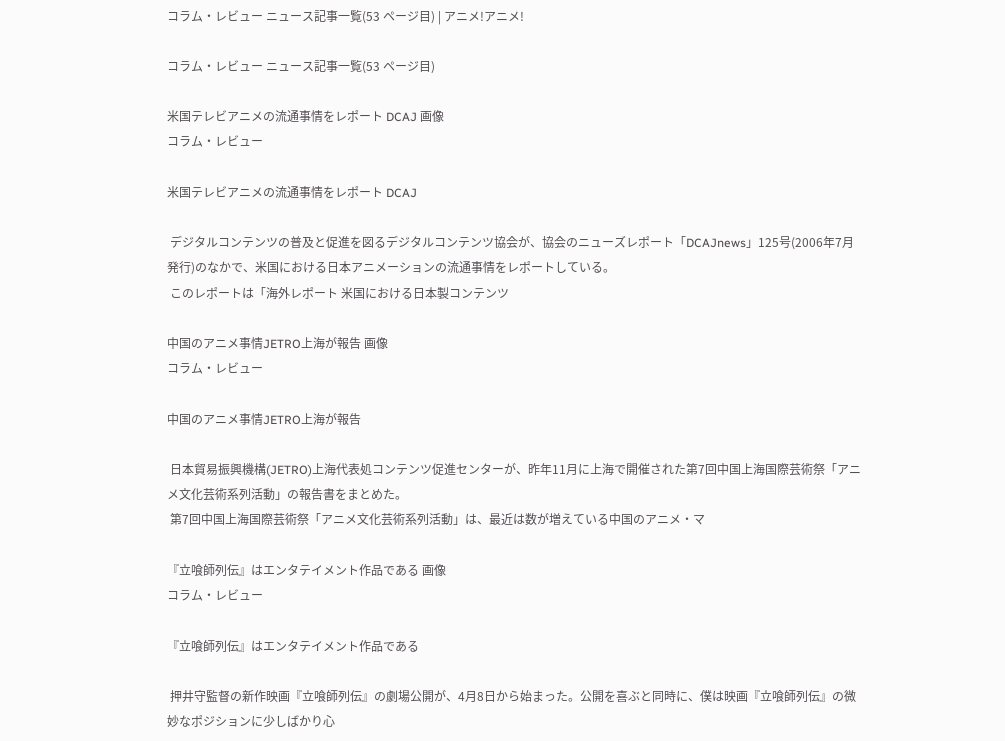コラム・レビュー ニュース記事一覧(53 ページ目) | アニメ!アニメ!

コラム・レビュー ニュース記事一覧(53 ページ目)

米国テレビアニメの流通事情をレポート DCAJ 画像
コラム・レビュー

米国テレビアニメの流通事情をレポート DCAJ

 デジタルコンテンツの普及と促進を図るデジタルコンテンツ協会が、協会のニューズレポート「DCAJnews」125号(2006年7月発行)のなかで、米国における日本アニメーションの流通事情をレポートしている。
 このレポートは「海外レポート 米国における日本製コンテンツ

中国のアニメ事情JETRO上海が報告 画像
コラム・レビュー

中国のアニメ事情JETRO上海が報告

 日本貿易振興機構(JETRO)上海代表処コンテンツ促進センターが、昨年11月に上海で開催された第7回中国上海国際芸術祭「アニメ文化芸術系列活動」の報告書をまとめた。
 第7回中国上海国際芸術祭「アニメ文化芸術系列活動」は、最近は数が増えている中国のアニメ・マ

『立喰師列伝』はエンタテイメント作品である 画像
コラム・レビュー

『立喰師列伝』はエンタテイメント作品である

 押井守監督の新作映画『立喰師列伝』の劇場公開が、4月8日から始まった。公開を喜ぶと同時に、僕は映画『立喰師列伝』の微妙なポジションに少しばかり心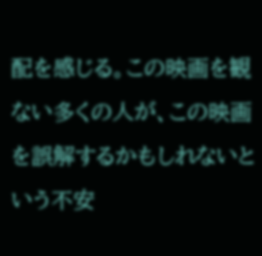配を感じる。この映画を観ない多くの人が、この映画を誤解するかもしれないという不安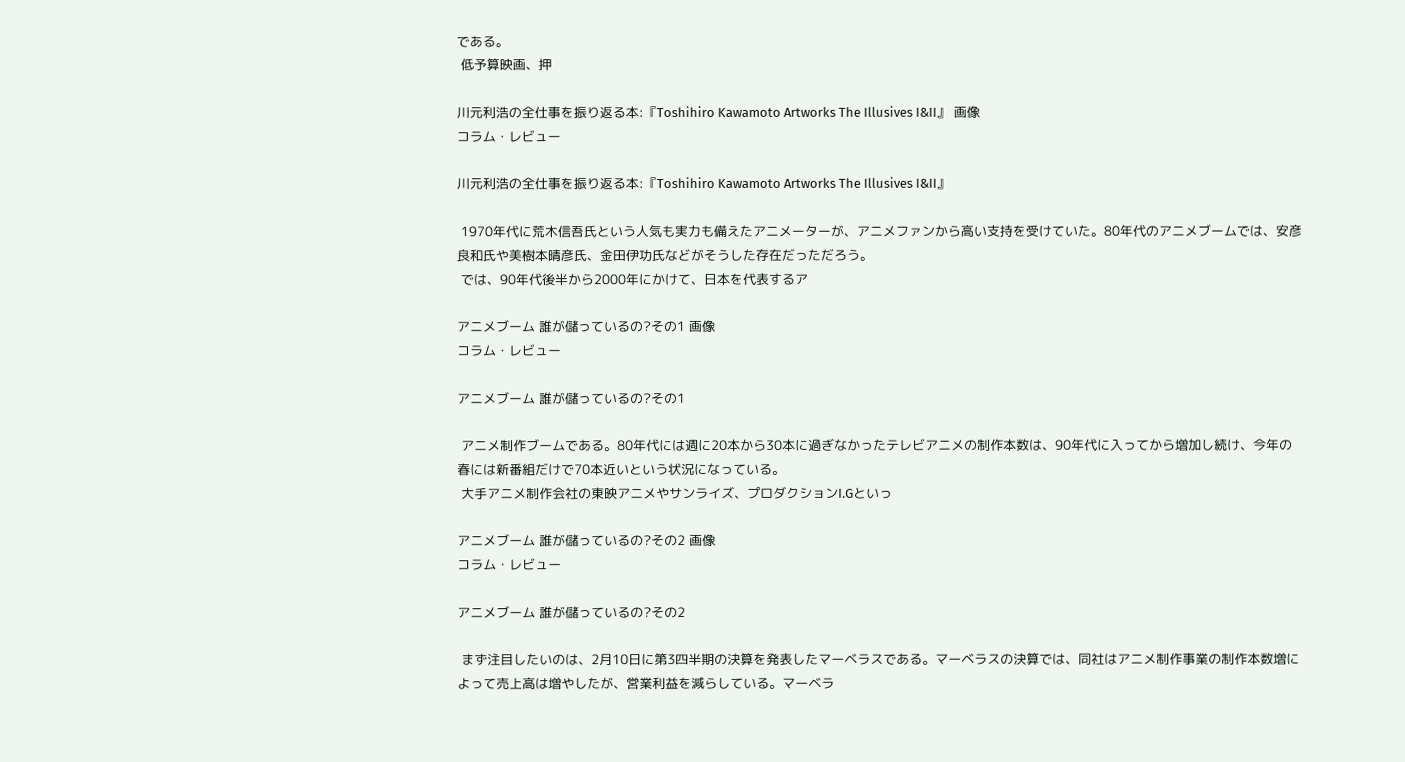である。
 低予算映画、押

川元利浩の全仕事を振り返る本:『Toshihiro Kawamoto Artworks The Illusives I&II』 画像
コラム・レビュー

川元利浩の全仕事を振り返る本:『Toshihiro Kawamoto Artworks The Illusives I&II』

 1970年代に荒木信吾氏という人気も実力も備えたアニメーターが、アニメファンから高い支持を受けていた。80年代のアニメブームでは、安彦良和氏や美樹本晴彦氏、金田伊功氏などがそうした存在だっただろう。
 では、90年代後半から2000年にかけて、日本を代表するア

アニメブーム 誰が儲っているの?その1 画像
コラム・レビュー

アニメブーム 誰が儲っているの?その1

 アニメ制作ブームである。80年代には週に20本から30本に過ぎなかったテレビアニメの制作本数は、90年代に入ってから増加し続け、今年の春には新番組だけで70本近いという状況になっている。
 大手アニメ制作会社の東映アニメやサンライズ、プロダクションI.Gといっ

アニメブーム 誰が儲っているの?その2 画像
コラム・レビュー

アニメブーム 誰が儲っているの?その2

 まず注目したいのは、2月10日に第3四半期の決算を発表したマーベラスである。マーベラスの決算では、同社はアニメ制作事業の制作本数増によって売上高は増やしたが、営業利益を減らしている。マーベラ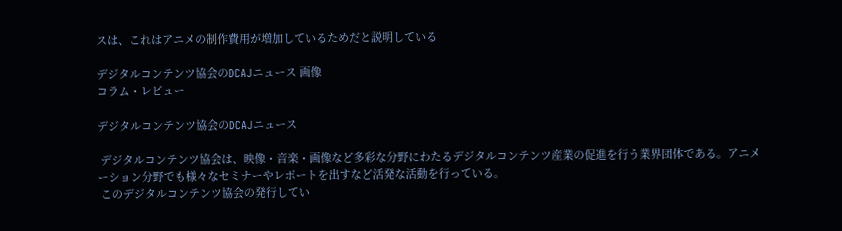スは、これはアニメの制作費用が増加しているためだと説明している

デジタルコンテンツ協会のDCAJニュース 画像
コラム・レビュー

デジタルコンテンツ協会のDCAJニュース

 デジタルコンテンツ協会は、映像・音楽・画像など多彩な分野にわたるデジタルコンテンツ産業の促進を行う業界団体である。アニメーション分野でも様々なセミナーやレポートを出すなど活発な活動を行っている。
 このデジタルコンテンツ協会の発行してい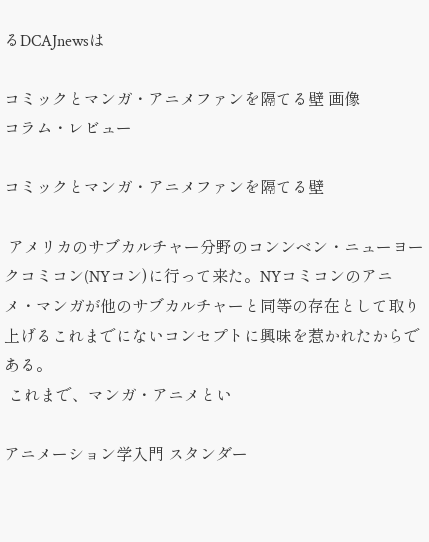るDCAJnewsは

コミックとマンガ・アニメファンを隔てる壁 画像
コラム・レビュー

コミックとマンガ・アニメファンを隔てる壁

 アメリカのサブカルチャー分野のコンンベン・ニューヨークコミコン(NYコン)に行って来た。NYコミコンのアニメ・マンガが他のサブカルチャーと同等の存在として取り上げるこれまでにないコンセプトに興味を惹かれたからである。
 これまで、マンガ・アニメとい

アニメーション学入門 スタンダー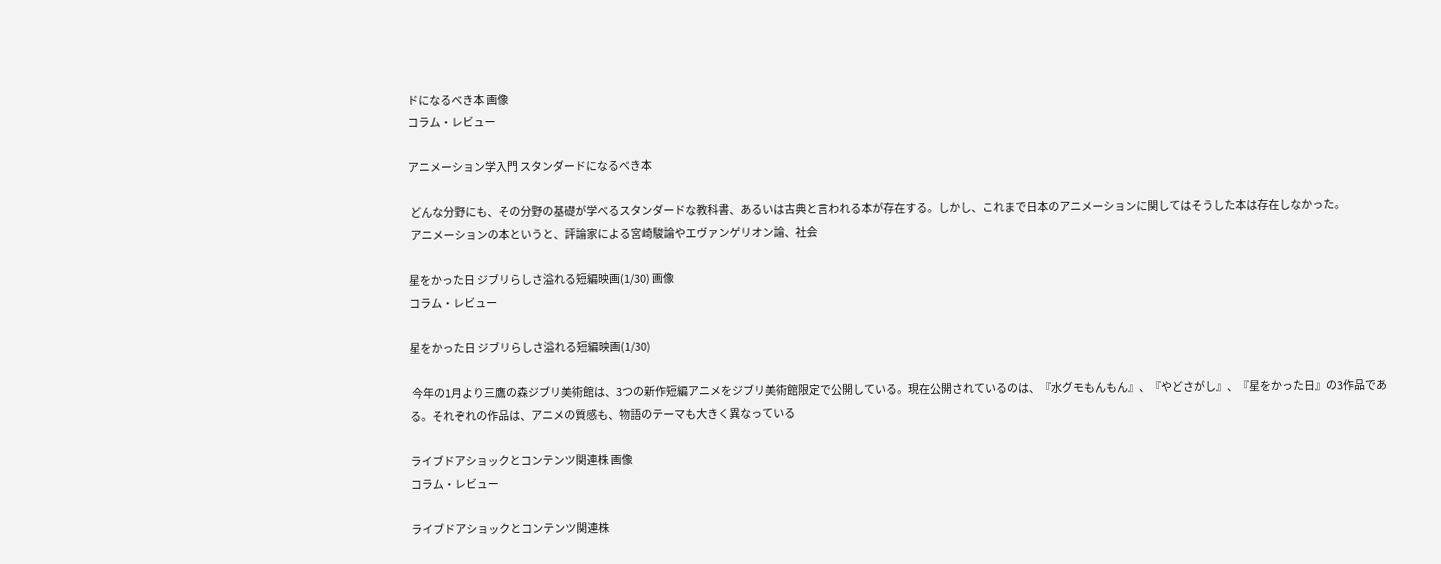ドになるべき本 画像
コラム・レビュー

アニメーション学入門 スタンダードになるべき本

 どんな分野にも、その分野の基礎が学べるスタンダードな教科書、あるいは古典と言われる本が存在する。しかし、これまで日本のアニメーションに関してはそうした本は存在しなかった。
 アニメーションの本というと、評論家による宮崎駿論やエヴァンゲリオン論、社会

星をかった日 ジブリらしさ溢れる短編映画(1/30) 画像
コラム・レビュー

星をかった日 ジブリらしさ溢れる短編映画(1/30)

 今年の1月より三鷹の森ジブリ美術館は、3つの新作短編アニメをジブリ美術館限定で公開している。現在公開されているのは、『水グモもんもん』、『やどさがし』、『星をかった日』の3作品である。それぞれの作品は、アニメの質感も、物語のテーマも大きく異なっている

ライブドアショックとコンテンツ関連株 画像
コラム・レビュー

ライブドアショックとコンテンツ関連株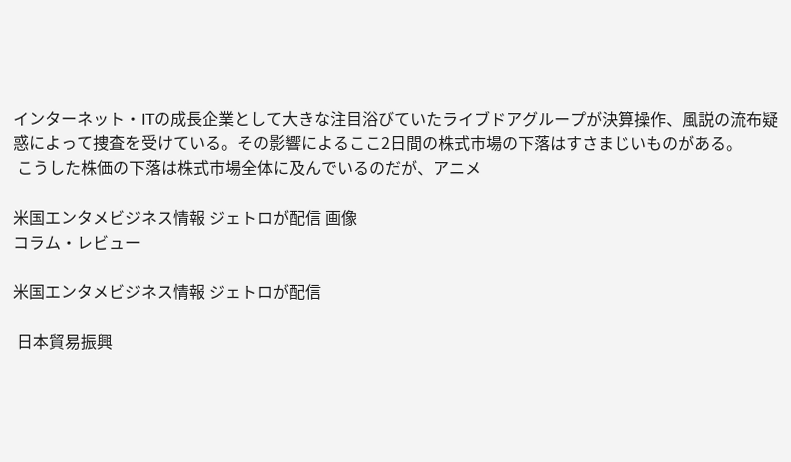インターネット・ITの成長企業として大きな注目浴びていたライブドアグループが決算操作、風説の流布疑惑によって捜査を受けている。その影響によるここ2日間の株式市場の下落はすさまじいものがある。
 こうした株価の下落は株式市場全体に及んでいるのだが、アニメ

米国エンタメビジネス情報 ジェトロが配信 画像
コラム・レビュー

米国エンタメビジネス情報 ジェトロが配信

 日本貿易振興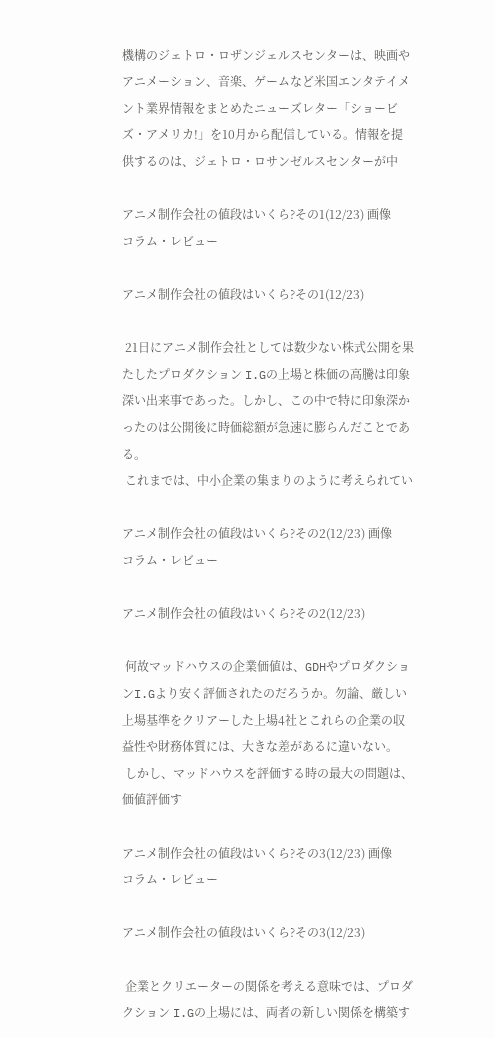機構のジェトロ・ロザンジェルスセンターは、映画やアニメーション、音楽、ゲームなど米国エンタテイメント業界情報をまとめたニューズレター「ショービズ・アメリカ!」を10月から配信している。情報を提供するのは、ジェトロ・ロサンゼルスセンターが中

アニメ制作会社の値段はいくら?その1(12/23) 画像
コラム・レビュー

アニメ制作会社の値段はいくら?その1(12/23)

 21日にアニメ制作会社としては数少ない株式公開を果たしたプロダクション I.Gの上場と株価の高騰は印象深い出来事であった。しかし、この中で特に印象深かったのは公開後に時価総額が急速に膨らんだことである。
 これまでは、中小企業の集まりのように考えられてい

アニメ制作会社の値段はいくら?その2(12/23) 画像
コラム・レビュー

アニメ制作会社の値段はいくら?その2(12/23)

 何故マッドハウスの企業価値は、GDHやプロダクションI.Gより安く評価されたのだろうか。勿論、厳しい上場基準をクリアーした上場4社とこれらの企業の収益性や財務体質には、大きな差があるに違いない。
 しかし、マッドハウスを評価する時の最大の問題は、価値評価す

アニメ制作会社の値段はいくら?その3(12/23) 画像
コラム・レビュー

アニメ制作会社の値段はいくら?その3(12/23)

 企業とクリエーターの関係を考える意味では、プロダクション I.Gの上場には、両者の新しい関係を構築す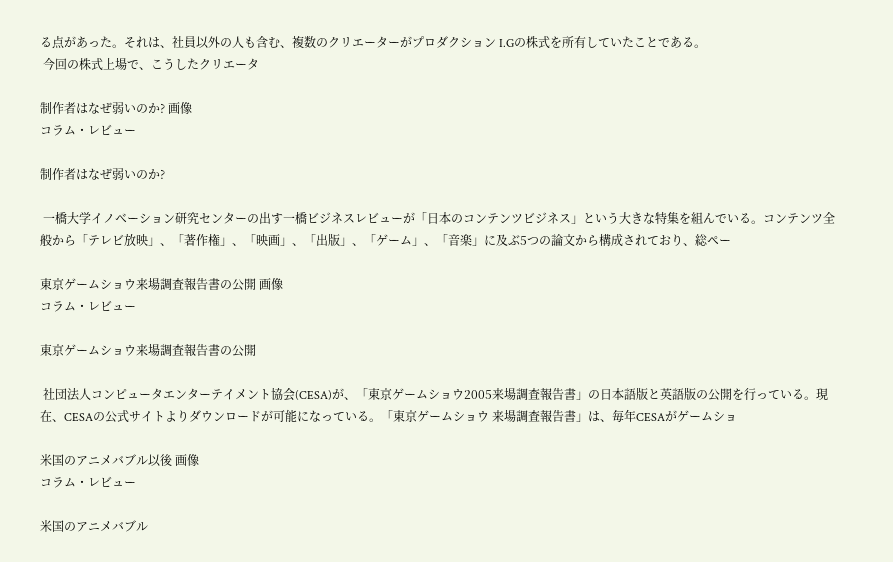る点があった。それは、社員以外の人も含む、複数のクリエーターがプロダクション I.Gの株式を所有していたことである。
 今回の株式上場で、こうしたクリエータ

制作者はなぜ弱いのか? 画像
コラム・レビュー

制作者はなぜ弱いのか?

 一橋大学イノベーション研究センターの出す一橋ビジネスレビューが「日本のコンテンツビジネス」という大きな特集を組んでいる。コンテンツ全般から「テレビ放映」、「著作権」、「映画」、「出版」、「ゲーム」、「音楽」に及ぶ5つの論文から構成されており、総ペー

東京ゲームショウ来場調査報告書の公開 画像
コラム・レビュー

東京ゲームショウ来場調査報告書の公開

 社団法人コンピュータエンターテイメント協会(CESA)が、「東京ゲームショウ2005来場調査報告書」の日本語版と英語版の公開を行っている。現在、CESAの公式サイトよりダウンロードが可能になっている。「東京ゲームショウ 来場調査報告書」は、毎年CESAがゲームショ

米国のアニメバブル以後 画像
コラム・レビュー

米国のアニメバブル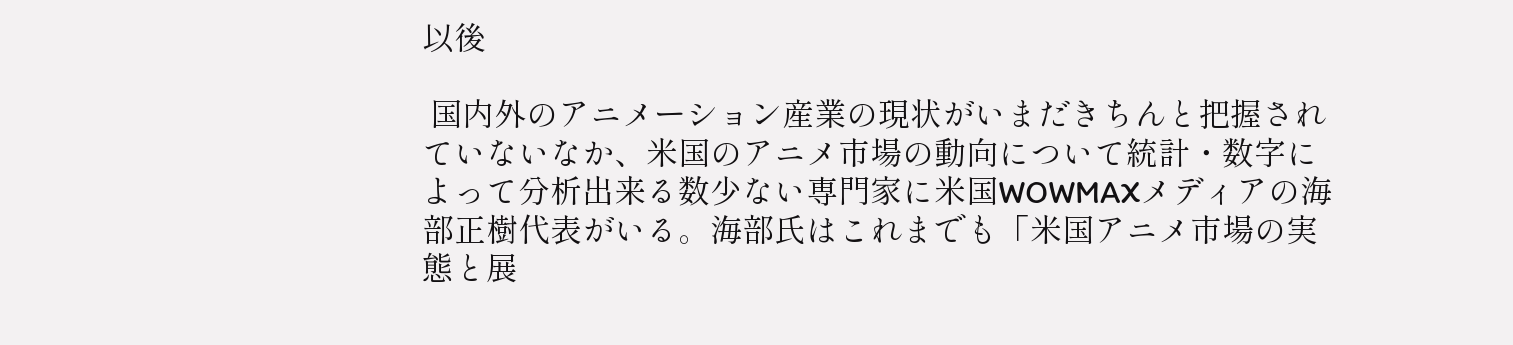以後

 国内外のアニメーション産業の現状がいまだきちんと把握されていないなか、米国のアニメ市場の動向について統計・数字によって分析出来る数少ない専門家に米国WOWMAXメディアの海部正樹代表がいる。海部氏はこれまでも「米国アニメ市場の実態と展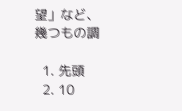望」など、幾つもの調

  1. 先頭
  2. 10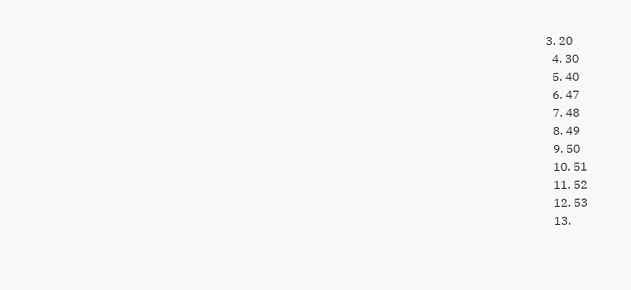3. 20
  4. 30
  5. 40
  6. 47
  7. 48
  8. 49
  9. 50
  10. 51
  11. 52
  12. 53
  13.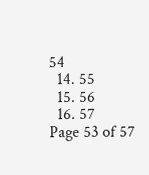54
  14. 55
  15. 56
  16. 57
Page 53 of 57